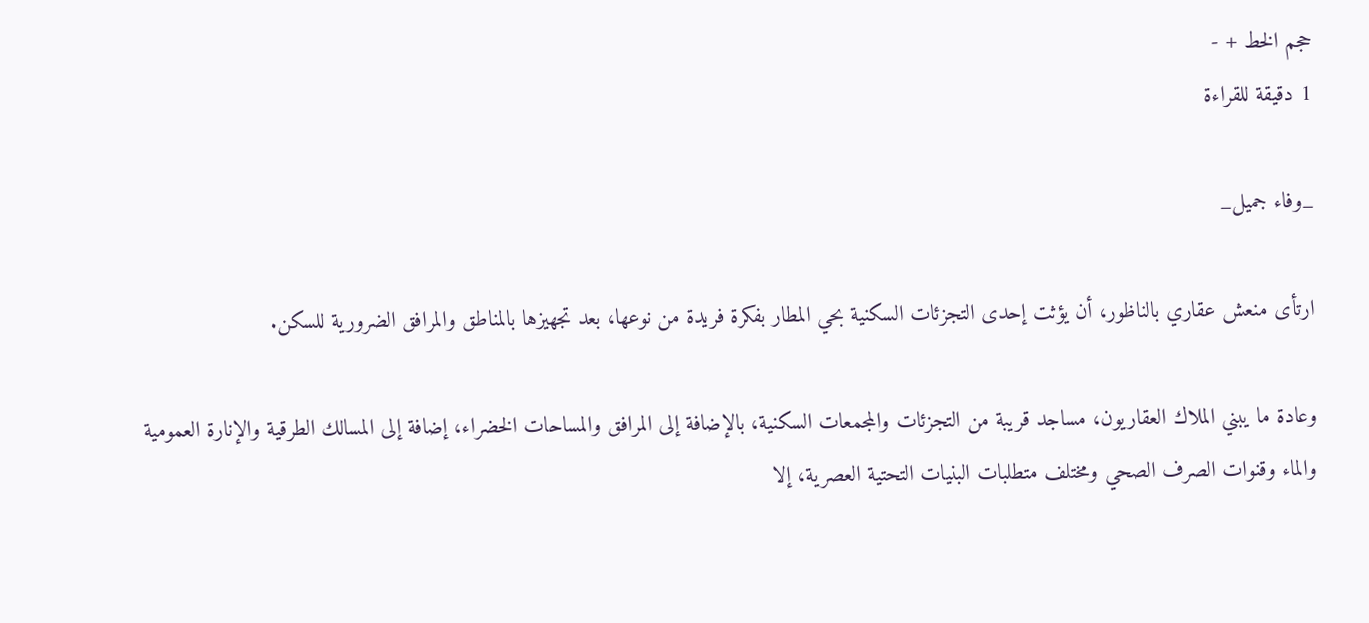حجم الخط + -
1 دقيقة للقراءة

_وفاء جميل_

ارتأى منعش عقاري بالناظور، أن يؤثت إحدى التجزئات السكنية بحي المطار بفكرة فريدة من نوعها، بعد تجهيزها بالمناطق والمرافق الضرورية للسكن.

وعادة ما يبني الملاك العقاريون، مساجد قريبة من التجزئات والمجمعات السكنية، بالإضافة إلى المرافق والمساحات الخضراء، إضافة إلى المسالك الطرقية والإنارة العمومية والماء وقنوات الصرف الصحي ومختلف متطلبات البنيات التحتية العصرية، إلا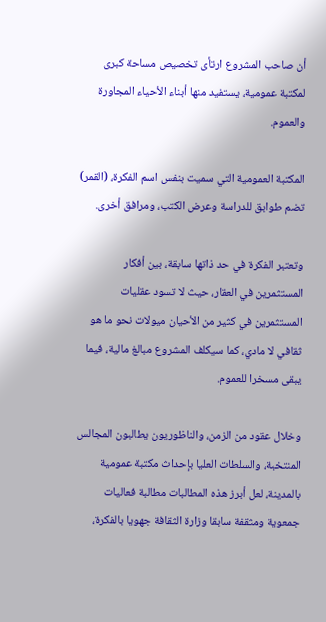أن صاحب المشروع ارتأى تخصيص مساحة كبرى لمكتبة عمومية، يستفيد منها أبناء الأحياء المجاورة والعموم.

المكتبة العمومية التي سميت بنفس اسم الفكرة، (القمر) تضم طوابق للدراسة وعرض الكتب، ومرافق أخرى.

وتعتبر الفكرة في حد ذاتها سابقة، بين أفكار المستثمرين في العقار، حيث لا تسود عقليات المستثمرين في كثير من الأحيان ميولات نحو ما هو ثقافي لا مادي، كما سيكلف المشروع مبالغ مالية، فيما يبقى مسخرا للعموم.

وخلال عقود من الزمن، والناظوريون يطالبون المجالس المنتخبة، والسلطات العليا بإحداث مكتبة عمومية بالمدينة، لعل أبرز هذه المطالبات مطالبة فعاليات جمعوية ومثقفة سابقا وزارة الثقافة جهويا بالفكرة،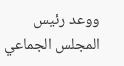ووعد رئيس المجلس الجماعي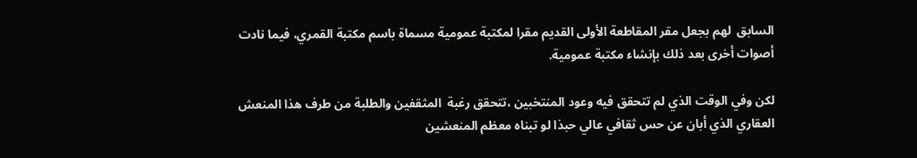السابق  لهم بجعل مقر المقاطعة الأولى القديم مقرا لمكتبة عمومية مسماة باسم مكتبة القمري، فيما نادت أصوات أخرى بعد ذلك بإنشاء مكتبة عمومية.

لكن وفي الوقت الذي لم تتحقق فيه وعود المنتخبين ،تتحقق رغبة  المثقفين والطلبة من طرف هذا المنعش العقاري الذي أبان عن حس ثقافي عالي حبذا لو تبناه معظم المنعشين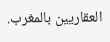العقاريين بالمغرب.